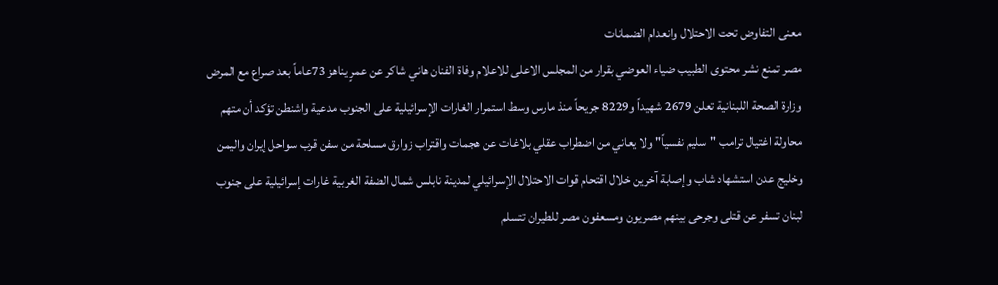معنى التفاوض تحت الاحتلال وانعدام الضمانات
مصر تمنع نشر محتوى الطبيب ضياء العوضي بقرار من المجلس الاعلى للاعلام وفاة الفنان هاني شاكر عن عمرٍ يناهز 73عاماً بعد صراع مع المرض وزارة الصحة اللبنانية تعلن 2679 شهيداً و8229 جريحاً منذ مارس وسط استمرار الغارات الإسرائيلية على الجنوب مدعية واشنطن تؤكد أن متهم محاولة اغتيال ترامب "سليم نفسياً" ولا يعاني من اضطراب عقلي بلاغات عن هجمات واقتراب زوارق مسلحة من سفن قرب سواحل إيران واليمن وخليج عدن استشهاد شاب وإصابة آخرين خلال اقتحام قوات الاحتلال الإسرائيلي لمدينة نابلس شمال الضفة الغربية غارات إسرائيلية على جنوب لبنان تسفر عن قتلى وجرحى بينهم مصريون ومسعفون مصر للطيران تتسلم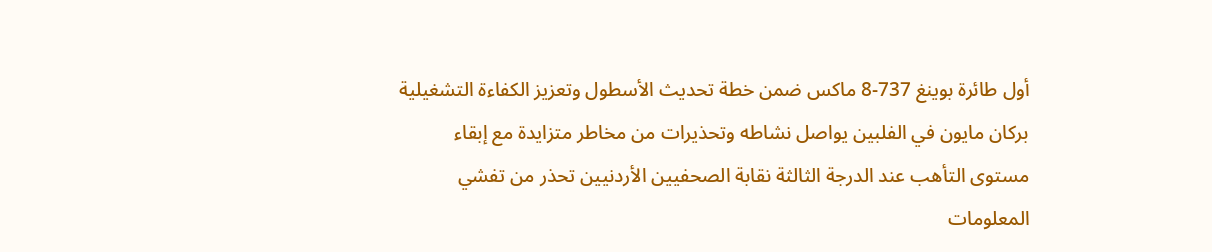أول طائرة بوينغ 737-8 ماكس ضمن خطة تحديث الأسطول وتعزيز الكفاءة التشغيلية بركان مايون في الفلبين يواصل نشاطه وتحذيرات من مخاطر متزايدة مع إبقاء مستوى التأهب عند الدرجة الثالثة نقابة الصحفيين الأردنيين تحذر من تفشي المعلومات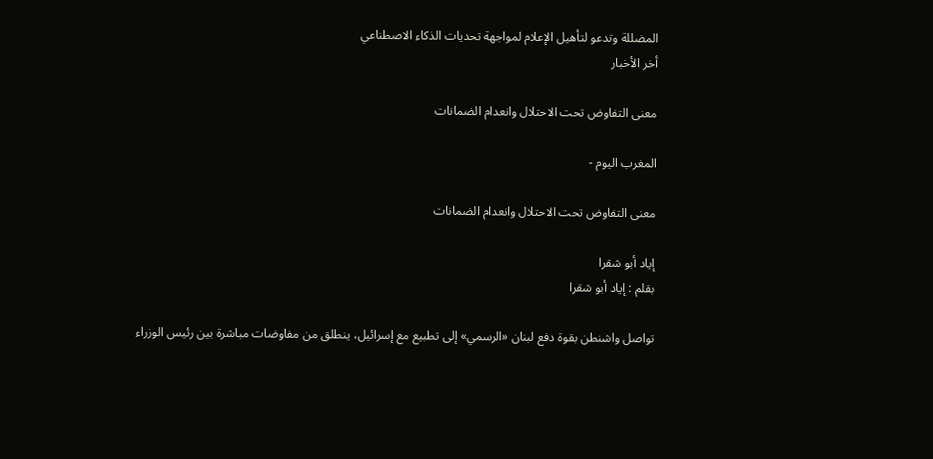المضللة وتدعو لتأهيل الإعلام لمواجهة تحديات الذكاء الاصطناعي
أخر الأخبار

معنى التفاوض تحت الاحتلال وانعدام الضمانات

المغرب اليوم -

معنى التفاوض تحت الاحتلال وانعدام الضمانات

إياد أبو شقرا
بقلم : إياد أبو شقرا

تواصل واشنطن بقوة دفع لبنان «الرسمي» إلى تطبيع مع إسرائيل، ينطلق من مفاوضات مباشرة بين رئيس الوزراء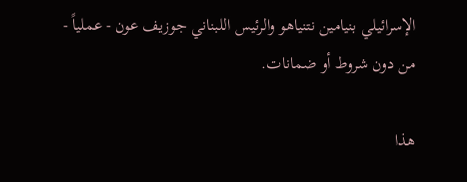الإسرائيلي بنيامين نتنياهو والرئيس اللبناني جوزيف عون - عملياً - من دون شروط أو ضمانات.

هذا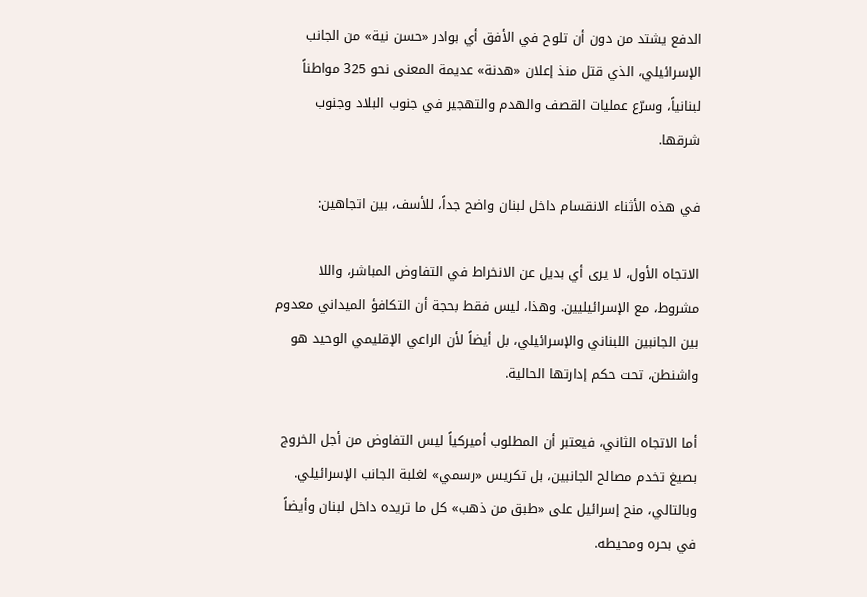الدفع يشتد من دون أن تلوح في الأفق أي بوادر «حسن نية» من الجانب الإسرائيلي، الذي قتل منذ إعلان «هدنة» عديمة المعنى نحو 325 مواطناً لبنانياً، وسرّع عمليات القصف والهدم والتهجير في جنوب البلاد وجنوب شرقها.

في هذه الأثناء الانقسام داخل لبنان واضح جداً، للأسف، بين اتجاهين:

الاتجاه الأول، لا يرى أي بديل عن الانخراط في التفاوض المباشر، واللا مشروط، مع الإسرائيليين. وهذا، ليس فقط بحجة أن التكافؤ الميداني معدوم بين الجانبين اللبناني والإسرائيلي، بل أيضاً لأن الراعي الإقليمي الوحيد هو واشنطن، تحت حكم إدارتها الحالية.

أما الاتجاه الثاني، فيعتبر أن المطلوب أميركياً ليس التفاوض من أجل الخروج بصيغ تخدم مصالح الجانبين، بل تكريس «رسمي» لغلبة الجانب الإسرائيلي. وبالتالي، منح إسرائيل على «طبق من ذهب» كل ما تريده داخل لبنان وأيضاً في بحره ومحيطه.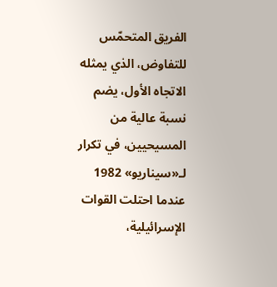الفريق المتحمّس للتفاوض، الذي يمثله الاتجاه الأول، يضم نسبة عالية من المسيحيين، في تكرار لـ«سيناريو» 1982 عندما احتلت القوات الإسرائيلية،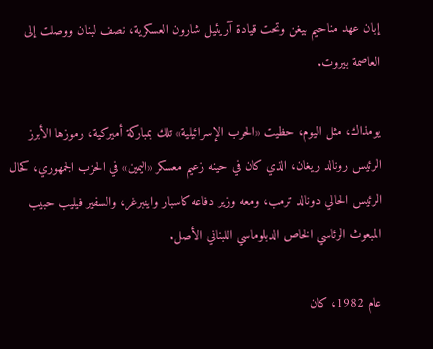إبان عهد مناحيم بيغن وتحت قيادة آريئيل شارون العسكرية، نصف لبنان ووصلت إلى العاصمة بيروت.

يومذاك، مثل اليوم، حظيت «الحرب الإسرائيلية» تلك بمباركة أميركية، رموزها الأبرز الرئيس رونالد ريغان، الذي كان في حينه زعيم معسكر «اليمين» في الحزب الجمهوري، كحال الرئيس الحالي دونالد ترمب، ومعه وزير دفاعه كاسبار واينبرغر، والسفير فيليب حبيب المبعوث الرئاسي الخاص الدبلوماسي اللبناني الأصل.

عام 1982، كان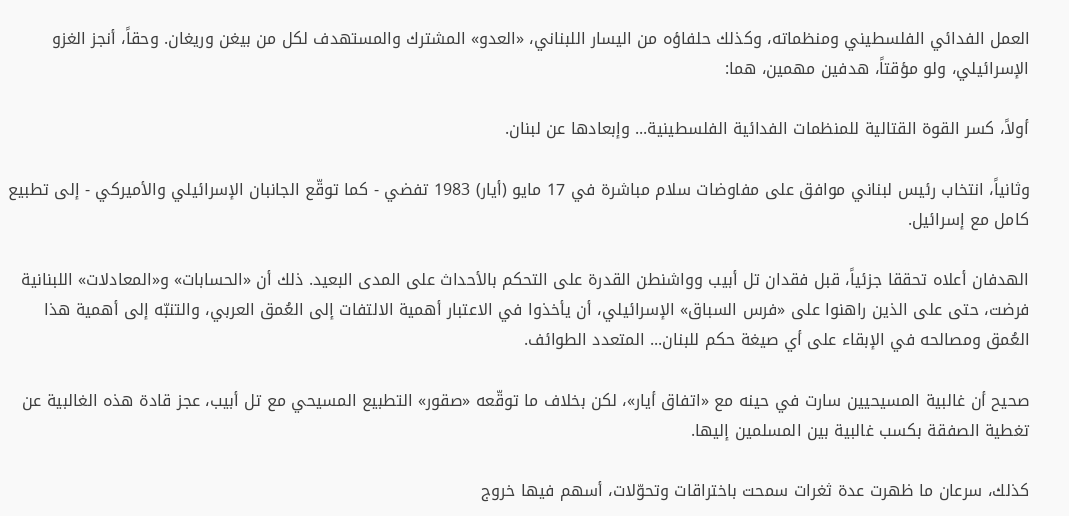العمل الفدائي الفلسطيني ومنظماته، وكذلك حلفاؤه من اليسار اللبناني، «العدو» المشترك والمستهدف لكل من بيغن وريغان. وحقاً، أنجز الغزو الإسرائيلي، ولو مؤقتاً، هدفين مهمين، هما:

أولاً، كسر القوة القتالية للمنظمات الفدائية الفلسطينية... وإبعادها عن لبنان.

وثانياً، انتخاب رئيس لبناني موافق على مفاوضات سلام مباشرة في 17 مايو (أيار) 1983 تفضي - كما توقّع الجانبان الإسرائيلي والأميركي - إلى تطبيع كامل مع إسرائيل.

الهدفان أعلاه تحققا جزئياً، قبل فقدان تل أبيب وواشنطن القدرة على التحكم بالأحداث على المدى البعيد. ذلك أن «الحسابات» و«المعادلات» اللبنانية فرضت، حتى على الذين راهنوا على «فرس السباق» الإسرائيلي، أن يأخذوا في الاعتبار أهمية الالتفات إلى العُمق العربي، والتنبّه إلى أهمية هذا العُمق ومصالحه في الإبقاء على أي صيغة حكم للبنان... المتعدد الطوائف.

صحيح أن غالبية المسيحيين سارت في حينه مع «اتفاق أيار»، لكن بخلاف ما توقّعه «صقور» التطبيع المسيحي مع تل أبيب، عجز قادة هذه الغالبية عن تغطية الصفقة بكسب غالبية بين المسلمين إليها.

كذلك، سرعان ما ظهرت عدة ثغرات سمحت باختراقات وتحوّلات، أسهم فيها خروج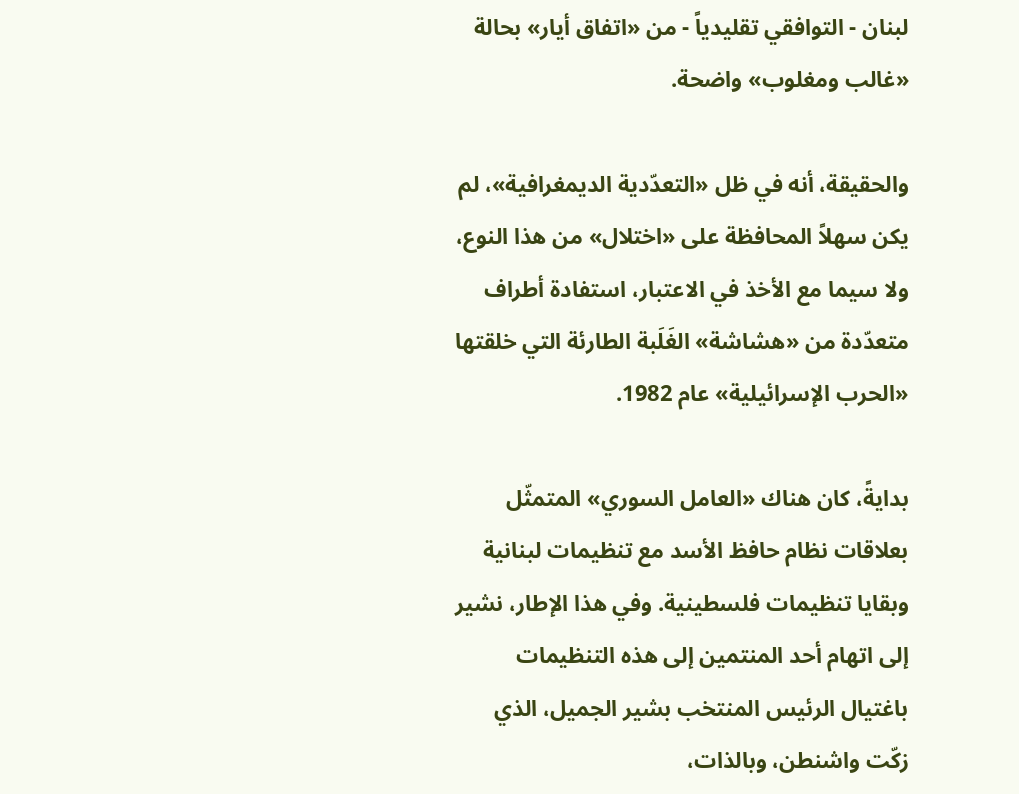لبنان - التوافقي تقليدياً - من «اتفاق أيار» بحالة «غالب ومغلوب» واضحة.

والحقيقة، أنه في ظل «التعدّدية الديمغرافية»، لم يكن سهلاً المحافظة على «اختلال» من هذا النوع، ولا سيما مع الأخذ في الاعتبار، استفادة أطراف متعدّدة من «هشاشة» الغَلَبة الطارئة التي خلقتها «الحرب الإسرائيلية» عام 1982.

بدايةً، كان هناك «العامل السوري» المتمثّل بعلاقات نظام حافظ الأسد مع تنظيمات لبنانية وبقايا تنظيمات فلسطينية. وفي هذا الإطار، نشير إلى اتهام أحد المنتمين إلى هذه التنظيمات باغتيال الرئيس المنتخب بشير الجميل، الذي زكّت واشنطن، وبالذات،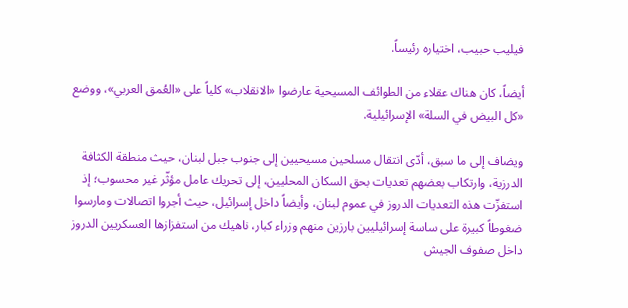فيليب حبيب، اختياره رئيساً.

أيضاً، كان هناك عقلاء من الطوائف المسيحية عارضوا «الانقلاب» كلياً على «العُمق العربي»، ووضع «كل البيض في السلة» الإسرائيلية.

ويضاف إلى ما سبق، أدّى انتقال مسلحين مسيحيين إلى جنوب جبل لبنان، حيث منطقة الكثافة الدرزية، وارتكاب بعضهم تعديات بحق السكان المحليين، إلى تحريك عامل مؤثّر غير محسوب؛ إذ استفزّت هذه التعديات الدروز في عموم لبنان، وأيضاً داخل إسرائيل، حيث أجروا اتصالات ومارسوا ضغوطاً كبيرة على ساسة إسرائيليين بارزين منهم وزراء كبار، ناهيك من استفزازها العسكريين الدروز داخل صفوف الجيش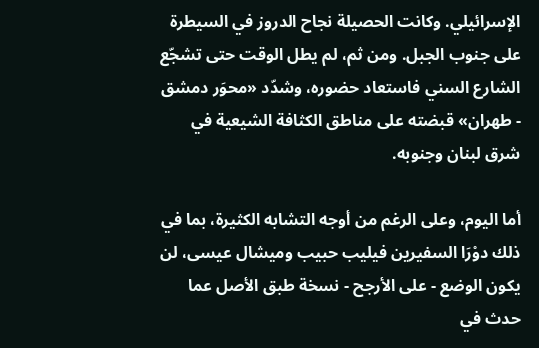الإسرائيلي. وكانت الحصيلة نجاح الدروز في السيطرة على جنوب الجبل. ومن ثم، لم يطل الوقت حتى تشجّع الشارع السني فاستعاد حضوره، وشدّد «محوَر دمشق - طهران» قبضته على مناطق الكثافة الشيعية في شرق لبنان وجنوبه.

أما اليوم، وعلى الرغم من أوجه التشابه الكثيرة، بما في ذلك دوْرَا السفيرين فيليب حبيب وميشال عيسى، لن يكون الوضع - على الأرجح - نسخة طبق الأصل عما حدث في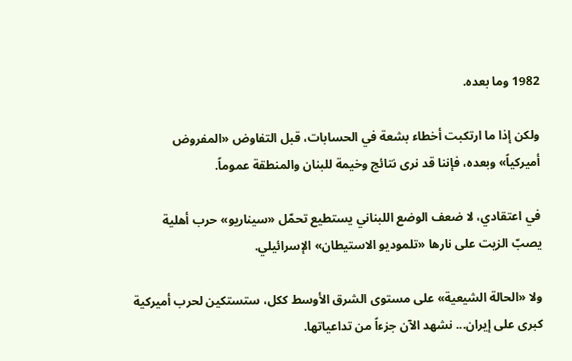1982 وما بعده.

ولكن إذا ما ارتكبت أخطاء بشعة في الحسابات، قبل التفاوض «المفروض أميركياً» وبعده، فإننا قد نرى نتائج وخيمة للبنان والمنطقة عموماً.

في اعتقادي، لا ضعف الوضع اللبناني يستطيع تحمّل «سيناريو» حرب أهلية يصبّ الزيت على نارها «تلموديو الاستيطان» الإسرائيلي.

ولا «الحالة الشيعية» على مستوى الشرق الأوسط ككل، ستستكين لحرب أميركية كبرى على إيران... نشهد الآن جزءاً من تداعياتها.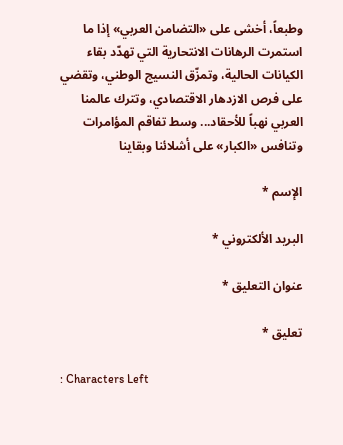وطبعاً، أخشى على «التضامن العربي» إذا ما استمرت الرهانات الانتحارية التي تهدّد بقاء الكيانات الحالية، وتمزّق النسيج الوطني، وتقضي على فرص الازدهار الاقتصادي، وتترك عالمنا العربي نهباً للأحقاد... وسط تفاقم المؤامرات وتنافس «الكبار» على أشلائنا وبقاينا

الإسم *

البريد الألكتروني *

عنوان التعليق *

تعليق *

: Characters Left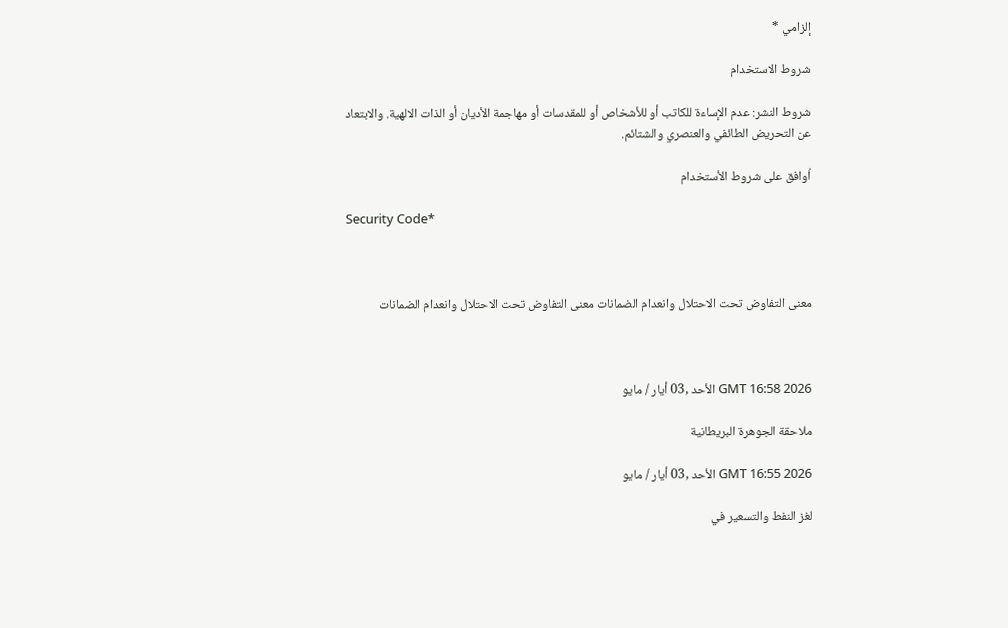إلزامي *

شروط الاستخدام

شروط النشر: عدم الإساءة للكاتب أو للأشخاص أو للمقدسات أو مهاجمة الأديان أو الذات الالهية. والابتعاد عن التحريض الطائفي والعنصري والشتائم.

اُوافق على شروط الأستخدام

Security Code*



معنى التفاوض تحت الاحتلال وانعدام الضمانات معنى التفاوض تحت الاحتلال وانعدام الضمانات



GMT 16:58 2026 الأحد ,03 أيار / مايو

ملاحقة الجوهرة البريطانية

GMT 16:55 2026 الأحد ,03 أيار / مايو

لغز النفط والتسعير في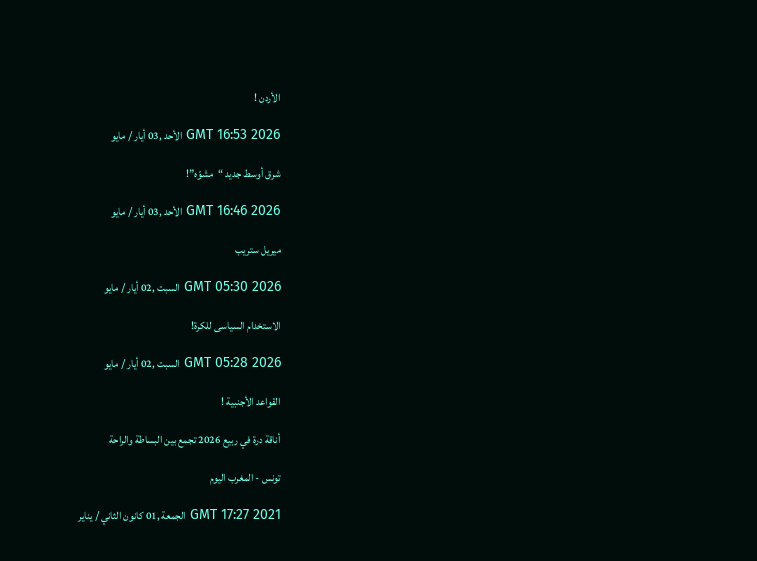الأردن !

GMT 16:53 2026 الأحد ,03 أيار / مايو

شرق أوسط جديد “مشوّه”!

GMT 16:46 2026 الأحد ,03 أيار / مايو

ميريل ستريب

GMT 05:30 2026 السبت ,02 أيار / مايو

الاستخدام السياسى للكرة!

GMT 05:28 2026 السبت ,02 أيار / مايو

القواعد الأجنبية !

أناقة درة في ربيع 2026 تجمع بين البساطة والراحة

تونس - المغرب اليوم

GMT 17:27 2021 الجمعة ,01 كانون الثاني / يناير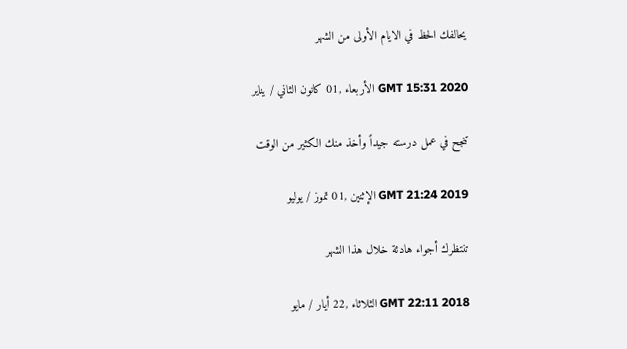يحالفك الحظ في الايام الأولى من الشهر

GMT 15:31 2020 الأربعاء ,01 كانون الثاني / يناير

تنجح في عمل درسته جيداً وأخذ منك الكثير من الوقت

GMT 21:24 2019 الإثنين ,01 تموز / يوليو

تنتظرك أجواء هادئة خلال هذا الشهر

GMT 22:11 2018 الثلاثاء ,22 أيار / مايو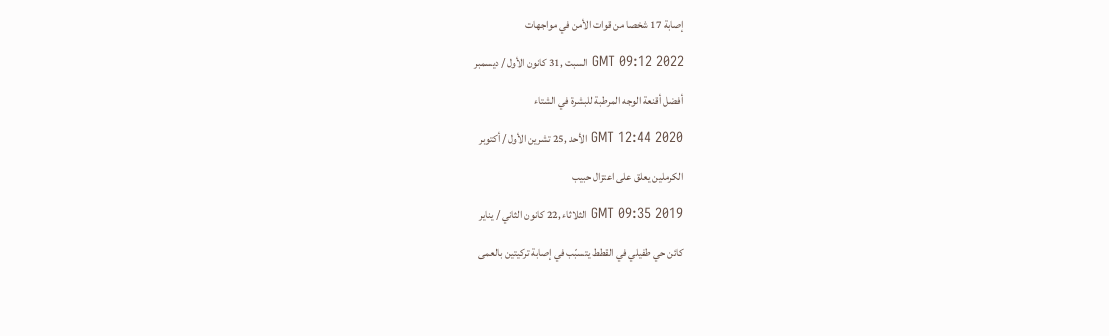إصابة 17 شخصا من قوات الأمن في مواجهات

GMT 09:12 2022 السبت ,31 كانون الأول / ديسمبر

أفضل أقنعة الوجه المرطبة للبشرة في الشتاء

GMT 12:44 2020 الأحد ,25 تشرين الأول / أكتوبر

الكرملين يعلق على اعتزال حبيب

GMT 09:35 2019 الثلاثاء ,22 كانون الثاني / يناير

كائن حي طفيلي في القطط يتسبّب في إصابة تركيتين بالعمى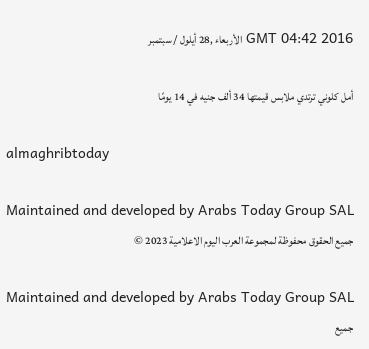GMT 04:42 2016 الأربعاء ,28 أيلول / سبتمبر

أمل كلوني ترتدي ملابس قيمتها 34 ألف جنيه في 14 يومًا

almaghribtoday

Maintained and developed by Arabs Today Group SAL
جميع الحقوق محفوظة لمجموعة العرب اليوم الاعلامية 2023 ©

Maintained and developed by Arabs Today Group SAL
جميع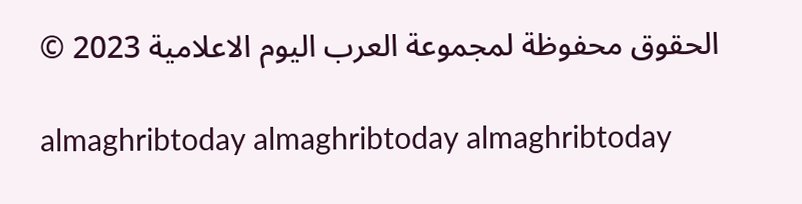الحقوق محفوظة لمجموعة العرب اليوم الاعلامية 2023 ©

almaghribtoday almaghribtoday almaghribtoday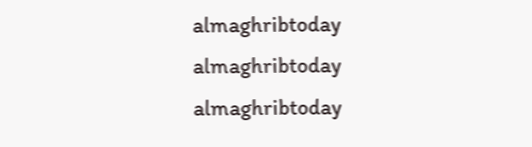almaghribtoday
almaghribtoday almaghribtoday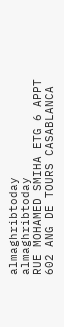almaghribtoday
almaghribtoday
RUE MOHAMED SMIHA ETG 6 APPT 602 ANG DE TOURS CASABLANCA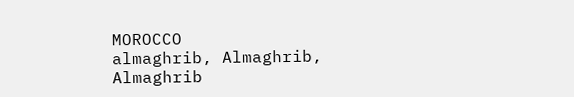MOROCCO
almaghrib, Almaghrib, Almaghrib